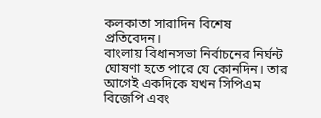কলকাতা সারাদিন বিশেষ প্রতিবেদন।
বাংলায় বিধানসভা নির্বাচনের নির্ঘন্ট ঘোষণা হতে পারে যে কোনদিন। তার আগেই একদিকে যখন সিপিএম বিজেপি এবং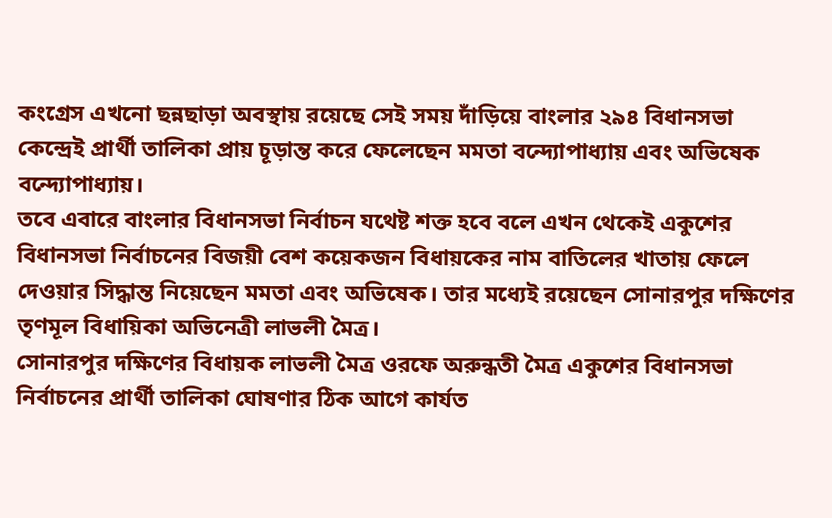কংগ্রেস এখনো ছন্নছাড়া অবস্থায় রয়েছে সেই সময় দাঁড়িয়ে বাংলার ২৯৪ বিধানসভা কেন্দ্রেই প্রার্থী তালিকা প্রায় চূড়ান্ত করে ফেলেছেন মমতা বন্দ্যোপাধ্যায় এবং অভিষেক বন্দ্যোপাধ্যায়।
তবে এবারে বাংলার বিধানসভা নির্বাচন যথেষ্ট শক্ত হবে বলে এখন থেকেই একুশের বিধানসভা নির্বাচনের বিজয়ী বেশ কয়েকজন বিধায়কের নাম বাতিলের খাতায় ফেলে দেওয়ার সিদ্ধান্ত নিয়েছেন মমতা এবং অভিষেক। তার মধ্যেই রয়েছেন সোনারপুর দক্ষিণের তৃণমূল বিধায়িকা অভিনেত্রী লাভলী মৈত্র।
সোনারপুর দক্ষিণের বিধায়ক লাভলী মৈত্র ওরফে অরুন্ধতী মৈত্র একুশের বিধানসভা নির্বাচনের প্রার্থী তালিকা ঘোষণার ঠিক আগে কার্যত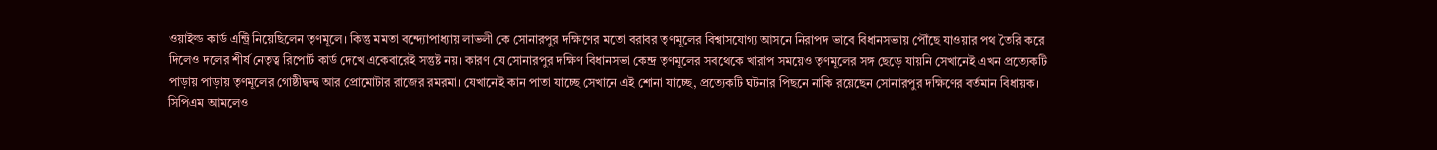ওয়াইল্ড কার্ড এন্ট্রি নিয়েছিলেন তৃণমূলে। কিন্তু মমতা বন্দ্যোপাধ্যায় লাভলী কে সোনারপুর দক্ষিণের মতো বরাবর তৃণমূলের বিশ্বাসযোগ্য আসনে নিরাপদ ভাবে বিধানসভায় পৌঁছে যাওয়ার পথ তৈরি করে দিলেও দলের শীর্ষ নেতৃত্ব রিপোর্ট কার্ড দেখে একেবারেই সন্তুষ্ট নয়। কারণ যে সোনারপুর দক্ষিণ বিধানসভা কেন্দ্র তৃণমূলের সবথেকে খারাপ সময়েও তৃণমূলের সঙ্গ ছেড়ে যায়নি সেখানেই এখন প্রত্যেকটি পাড়ায় পাড়ায় তৃণমূলের গোষ্ঠীদ্বন্দ্ব আর প্রোমোটার রাজের রমরমা। যেখানেই কান পাতা যাচ্ছে সেখানে এই শোনা যাচ্ছে, প্রত্যেকটি ঘটনার পিছনে নাকি রয়েছেন সোনারপুর দক্ষিণের বর্তমান বিধায়ক।
সিপিএম আমলেও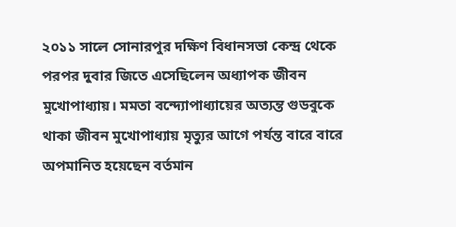২০১১ সালে সোনারপুর দক্ষিণ বিধানসভা কেন্দ্র থেকে পরপর দুবার জিতে এসেছিলেন অধ্যাপক জীবন মুখোপাধ্যায়। মমতা বন্দ্যোপাধ্যায়ের অত্যন্ত গুডবুকে থাকা জীবন মুখোপাধ্যায় মৃত্যুর আগে পর্যন্ত বারে বারে অপমানিত হয়েছেন বর্তমান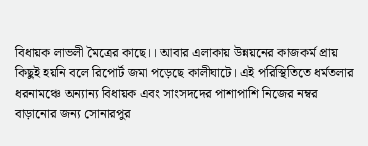বিধায়ক লাভলী মৈত্রের কাছে।। আবার এলাকায় উন্নয়নের কাজকর্ম প্রায় কিছুই হয়নি বলে রিপোর্ট জমা পড়েছে কালীঘাটে। এই পরিস্থিতিতে ধর্মতলার ধরনামঞ্চে অন্যান্য বিধায়ক এবং সাংসদদের পাশাপাশি নিজের নম্বর বাড়ানোর জন্য সোনারপুর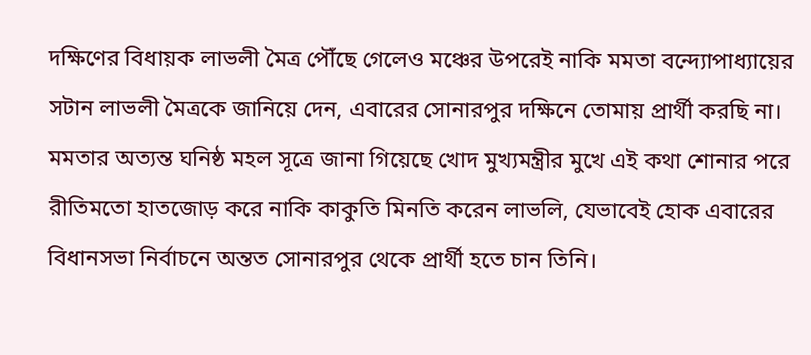দক্ষিণের বিধায়ক লাভলী মৈত্র পৌঁছে গেলেও মঞ্চের উপরেই নাকি মমতা বন্দ্যোপাধ্যায়ের সটান লাভলী মৈত্রকে জানিয়ে দেন, এবারের সোনারপুর দক্ষিনে তোমায় প্রার্থী করছি না। মমতার অত্যন্ত ঘনিষ্ঠ মহল সূত্রে জানা গিয়েছে খোদ মুখ্যমন্ত্রীর মুখে এই কথা শোনার পরে রীতিমতো হাতজোড় করে নাকি কাকুতি মিনতি করেন লাভলি, যেভাবেই হোক এবারের বিধানসভা নির্বাচনে অন্তত সোনারপুর থেকে প্রার্থী হতে চান তিনি।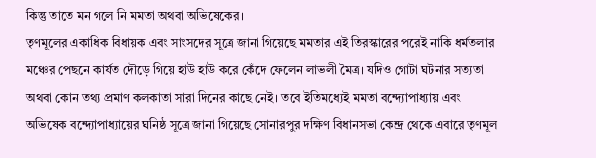কিন্তু তাতে মন গলে নি মমতা অথবা অভিষেকের।
তৃণমূলের একাধিক বিধায়ক এবং সাংসদের সূত্রে জানা গিয়েছে মমতার এই তিরস্কারের পরেই নাকি ধর্মতলার মঞ্চের পেছনে কার্যত দৌড়ে গিয়ে হাউ হাউ করে কেঁদে ফেলেন লাভলী মৈত্র। যদিও গোটা ঘটনার সত্যতা অথবা কোন তথ্য প্রমাণ কলকাতা সারা দিনের কাছে নেই। তবে ইতিমধ্যেই মমতা বন্দ্যোপাধ্যায় এবং অভিষেক বন্দ্যোপাধ্যায়ের ঘনিষ্ঠ সূত্রে জানা গিয়েছে সোনারপুর দক্ষিণ বিধানসভা কেন্দ্র থেকে এবারে তৃণমূল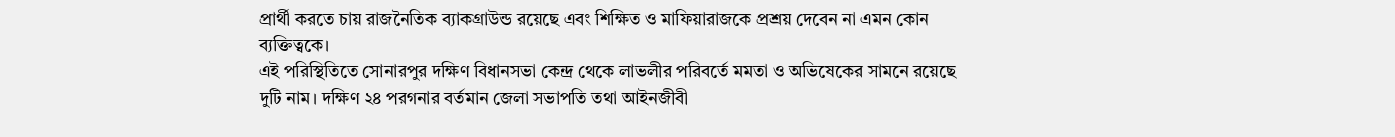প্রার্থী করতে চায় রাজনৈতিক ব্যাকগ্রাউন্ড রয়েছে এবং শিক্ষিত ও মাফিয়ারাজকে প্রশ্রয় দেবেন না এমন কোন ব্যক্তিত্বকে।
এই পরিস্থিতিতে সোনারপুর দক্ষিণ বিধানসভা কেন্দ্র থেকে লাভলীর পরিবর্তে মমতা ও অভিষেকের সামনে রয়েছে দুটি নাম। দক্ষিণ ২৪ পরগনার বর্তমান জেলা সভাপতি তথা আইনজীবী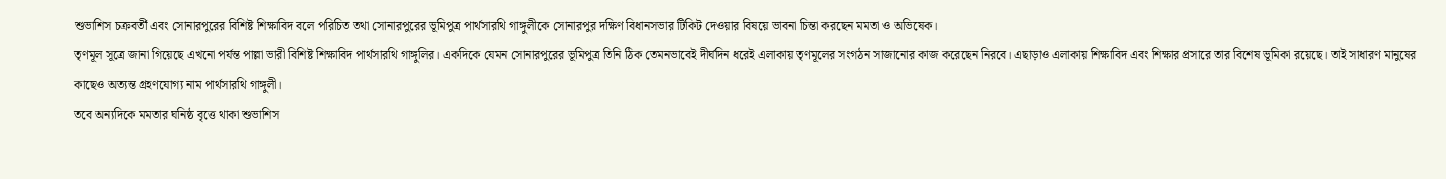শুভাশিস চক্রবর্তী এবং সোনারপুরের বিশিষ্ট শিক্ষাবিদ বলে পরিচিত তথা সোনারপুরের ভূমিপুত্র পার্থসারথি গাঙ্গুলীকে সোনারপুর দক্ষিণ বিধানসভার টিকিট দেওয়ার বিষয়ে ভাবনা চিন্তা করছেন মমতা ও অভিষেক।
তৃণমূল সূত্রে জানা গিয়েছে এখনো পর্যন্ত পাল্লা ভারী বিশিষ্ট শিক্ষাবিদ পার্থসারথি গাঙ্গুলির। একদিকে যেমন সোনারপুরের ভূমিপুত্র তিনি ঠিক তেমনভাবেই দীর্ঘদিন ধরেই এলাকায় তৃণমূলের সংগঠন সাজানোর কাজ করেছেন নিরবে। এছাড়াও এলাকায় শিক্ষাবিদ এবং শিক্ষার প্রসারে তার বিশেষ ভূমিকা রয়েছে। তাই সাধারণ মানুষের কাছেও অত্যন্ত গ্রহণযোগ্য নাম পার্থসারথি গাঙ্গুলী।
তবে অন্যদিকে মমতার ঘনিষ্ঠ বৃত্তে থাকা শুভাশিস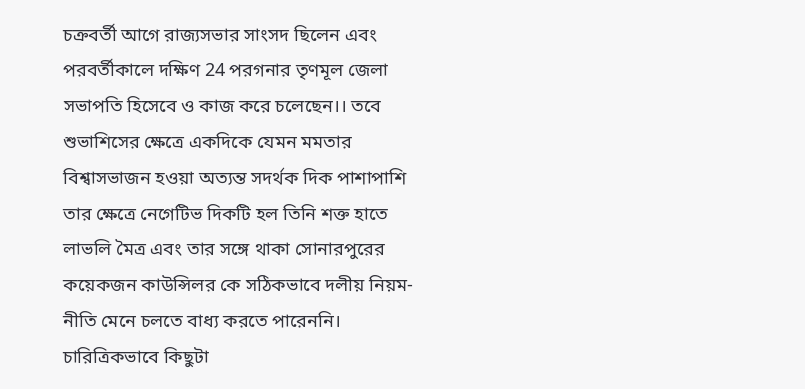চক্রবর্তী আগে রাজ্যসভার সাংসদ ছিলেন এবং পরবর্তীকালে দক্ষিণ 24 পরগনার তৃণমূল জেলা সভাপতি হিসেবে ও কাজ করে চলেছেন।। তবে শুভাশিসের ক্ষেত্রে একদিকে যেমন মমতার বিশ্বাসভাজন হওয়া অত্যন্ত সদর্থক দিক পাশাপাশি তার ক্ষেত্রে নেগেটিভ দিকটি হল তিনি শক্ত হাতে লাভলি মৈত্র এবং তার সঙ্গে থাকা সোনারপুরের কয়েকজন কাউন্সিলর কে সঠিকভাবে দলীয় নিয়ম-নীতি মেনে চলতে বাধ্য করতে পারেননি। চারিত্রিকভাবে কিছুটা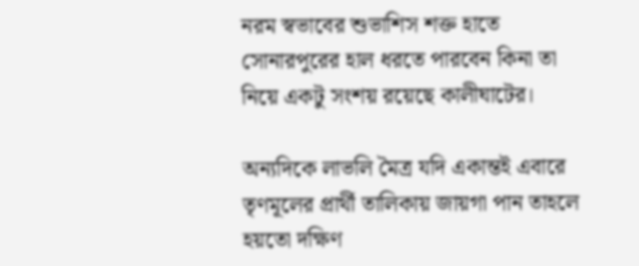নরম স্বভাবের শুভাশিস শক্ত হাতে সোনারপুরের হাল ধরতে পারবেন কিনা তা নিয়ে একটু সংশয় রয়েছে কালীঘাটের।

অন্যদিকে লাভলি মৈত্র যদি একান্তই এবারে তৃণমূলের প্রার্থী তালিকায় জায়গা পান তাহলে হয়তো দক্ষিণ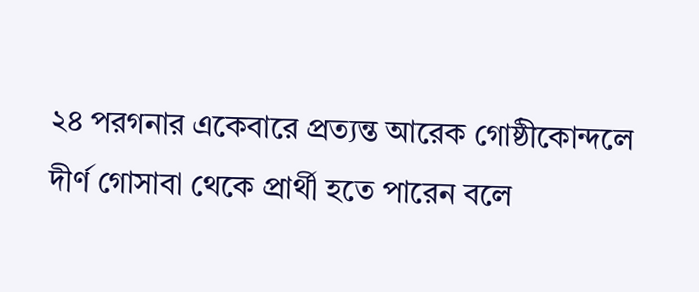২৪ পরগনার একেবারে প্রত্যন্ত আরেক গোষ্ঠীকোন্দলে দীর্ণ গোসাবা থেকে প্রার্থী হতে পারেন বলে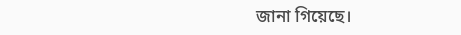জানা গিয়েছে।